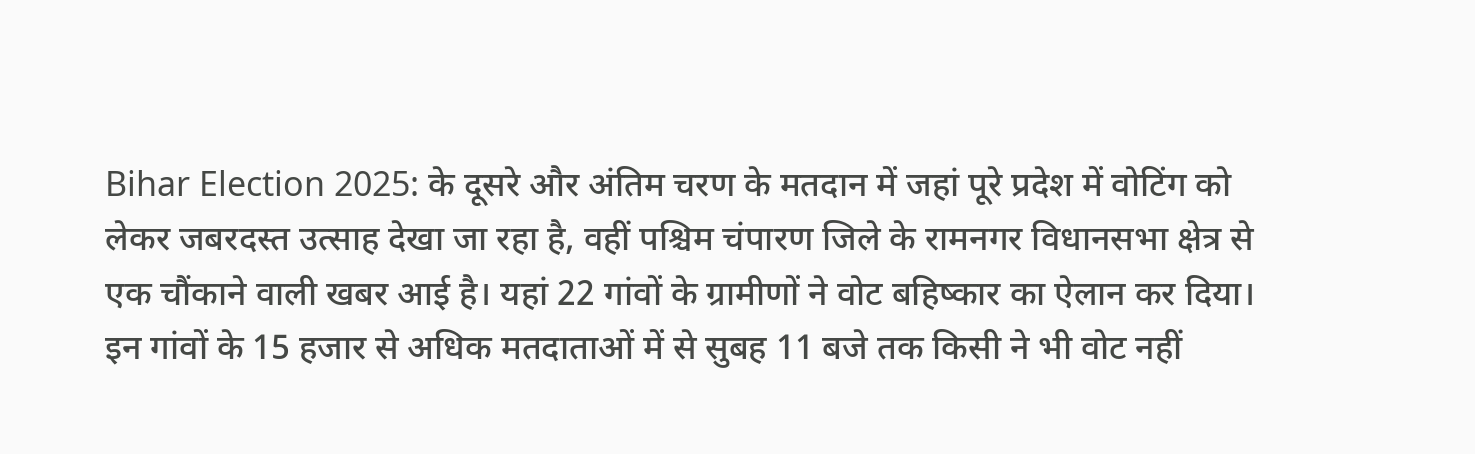Bihar Election 2025: के दूसरे और अंतिम चरण के मतदान में जहां पूरे प्रदेश में वोटिंग को लेकर जबरदस्त उत्साह देखा जा रहा है, वहीं पश्चिम चंपारण जिले के रामनगर विधानसभा क्षेत्र से एक चौंकाने वाली खबर आई है। यहां 22 गांवों के ग्रामीणों ने वोट बहिष्कार का ऐलान कर दिया। इन गांवों के 15 हजार से अधिक मतदाताओं में से सुबह 11 बजे तक किसी ने भी वोट नहीं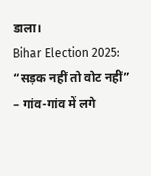डाला।
Bihar Election 2025: “सड़क नहीं तो वोट नहीं” – गांव-गांव में लगे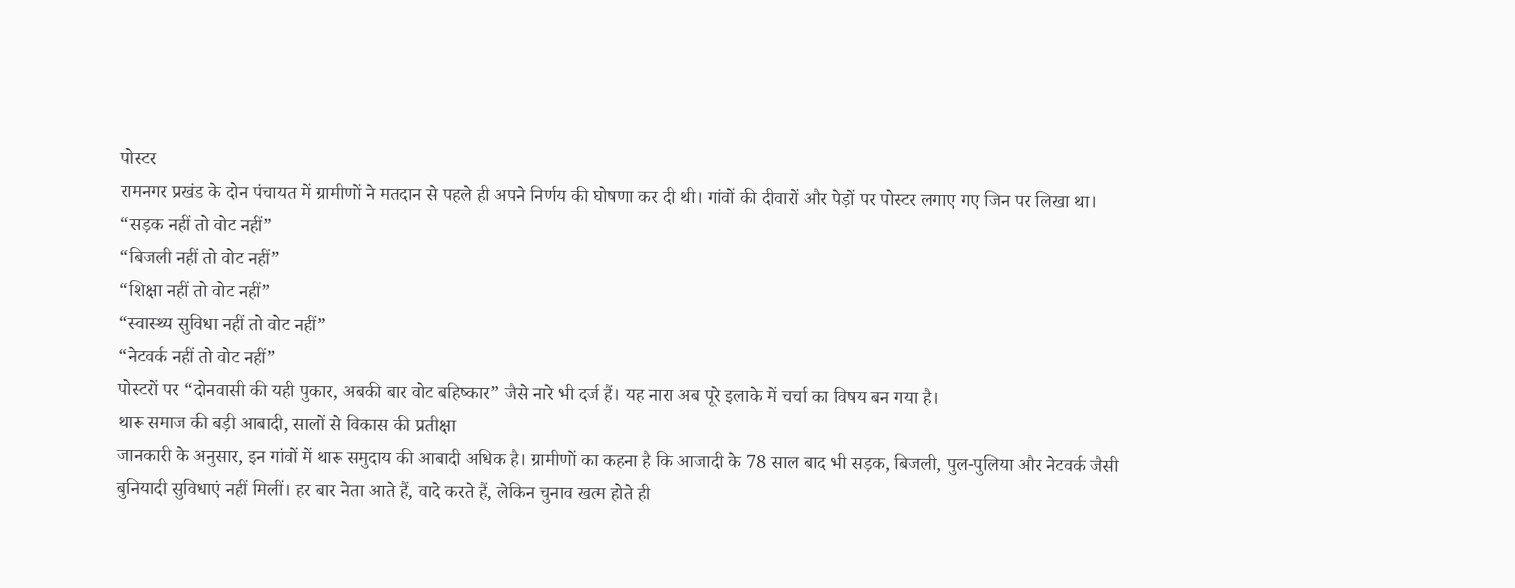पोस्टर
रामनगर प्रखंड के दोन पंचायत में ग्रामीणों ने मतदान से पहले ही अपने निर्णय की घोषणा कर दी थी। गांवों की दीवारों और पेड़ों पर पोस्टर लगाए गए जिन पर लिखा था।
“सड़क नहीं तो वोट नहीं”
“बिजली नहीं तो वोट नहीं”
“शिक्षा नहीं तो वोट नहीं”
“स्वास्थ्य सुविधा नहीं तो वोट नहीं”
“नेटवर्क नहीं तो वोट नहीं”
पोस्टरों पर “दोनवासी की यही पुकार, अबकी बार वोट बहिष्कार” जैसे नारे भी दर्ज हैं। यह नारा अब पूरे इलाके में चर्चा का विषय बन गया है।
थारू समाज की बड़ी आबादी, सालों से विकास की प्रतीक्षा
जानकारी के अनुसार, इन गांवों में थारू समुदाय की आबादी अधिक है। ग्रामीणों का कहना है कि आजादी के 78 साल बाद भी सड़क, बिजली, पुल-पुलिया और नेटवर्क जैसी बुनियादी सुविधाएं नहीं मिलीं। हर बार नेता आते हैं, वादे करते हैं, लेकिन चुनाव खत्म होते ही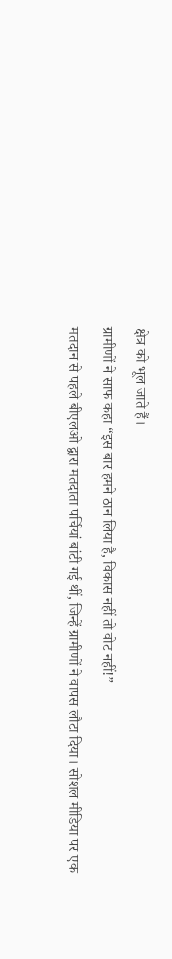क्षेत्र को भूल जाते हैं।
ग्रामीणों ने साफ कहा “इस बार हमने ठान लिया है, विकास नहीं तो वोट नहीं!”
मतदान से पहले बीएलओ द्वारा मतदाता पर्चियां बांटी गई थीं, जिन्हें ग्रामीणों ने वापस लौटा दिया। सोशल मीडिया पर एक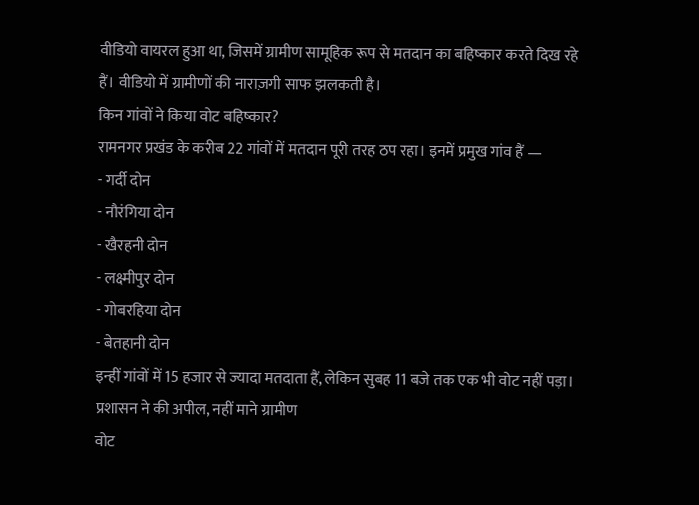वीडियो वायरल हुआ था, जिसमें ग्रामीण सामूहिक रूप से मतदान का बहिष्कार करते दिख रहे हैं। वीडियो में ग्रामीणों की नाराज़गी साफ झलकती है।
किन गांवों ने किया वोट बहिष्कार?
रामनगर प्रखंड के करीब 22 गांवों में मतदान पूरी तरह ठप रहा। इनमें प्रमुख गांव हैं —
- गर्दी दोन
- नौरंगिया दोन
- खैरहनी दोन
- लक्ष्मीपुर दोन
- गोबरहिया दोन
- बेतहानी दोन
इन्हीं गांवों में 15 हजार से ज्यादा मतदाता हैं, लेकिन सुबह 11 बजे तक एक भी वोट नहीं पड़ा।
प्रशासन ने की अपील, नहीं माने ग्रामीण
वोट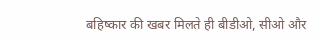बहिष्कार की खबर मिलते ही बीडीओ, सीओ और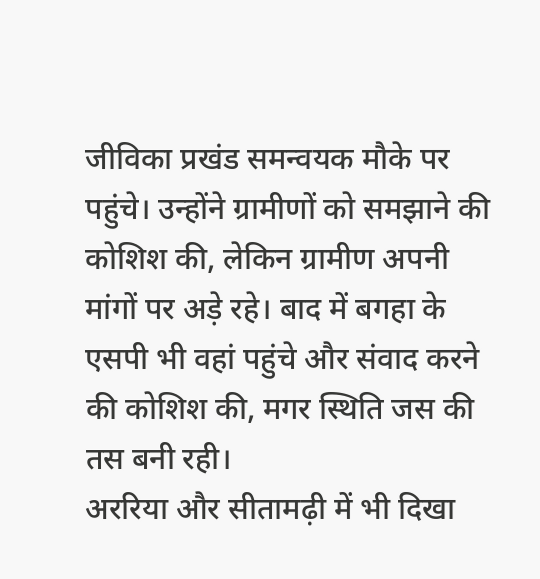जीविका प्रखंड समन्वयक मौके पर पहुंचे। उन्होंने ग्रामीणों को समझाने की कोशिश की, लेकिन ग्रामीण अपनी मांगों पर अड़े रहे। बाद में बगहा के एसपी भी वहां पहुंचे और संवाद करने की कोशिश की, मगर स्थिति जस की तस बनी रही।
अररिया और सीतामढ़ी में भी दिखा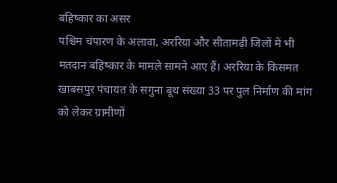बहिष्कार का असर
पश्चिम चंपारण के अलावा, अररिया और सीतामढ़ी जिलों में भी मतदान बहिष्कार के मामले सामने आए हैं। अररिया के किसमत खाबसपुर पंचायत के सगुना बूथ संख्या 33 पर पुल निर्माण की मांग को लेकर ग्रामीणों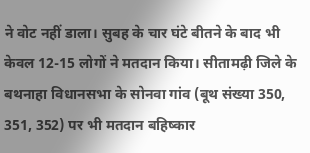ने वोट नहीं डाला। सुबह के चार घंटे बीतने के बाद भी केवल 12-15 लोगों ने मतदान किया। सीतामढ़ी जिले के बथनाहा विधानसभा के सोनवा गांव (बूथ संख्या 350, 351, 352) पर भी मतदान बहिष्कार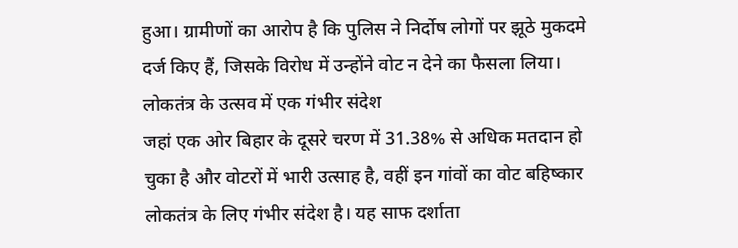हुआ। ग्रामीणों का आरोप है कि पुलिस ने निर्दोष लोगों पर झूठे मुकदमे दर्ज किए हैं, जिसके विरोध में उन्होंने वोट न देने का फैसला लिया।
लोकतंत्र के उत्सव में एक गंभीर संदेश
जहां एक ओर बिहार के दूसरे चरण में 31.38% से अधिक मतदान हो चुका है और वोटरों में भारी उत्साह है, वहीं इन गांवों का वोट बहिष्कार लोकतंत्र के लिए गंभीर संदेश है। यह साफ दर्शाता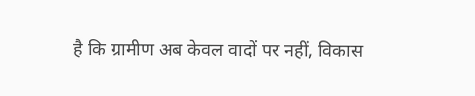है कि ग्रामीण अब केवल वादों पर नहीं, विकास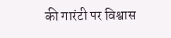की गारंटी पर विश्वास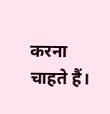करना चाहते हैं।